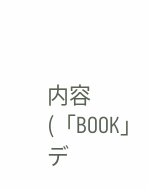内容(「BOOK」デ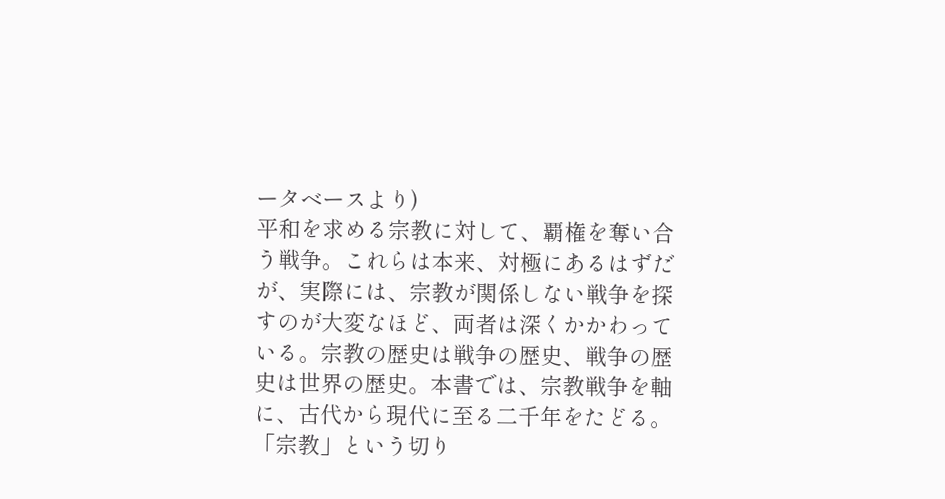ータベースより)
平和を求める宗教に対して、覇権を奪い合う戦争。これらは本来、対極にあるはずだが、実際には、宗教が関係しない戦争を探すのが大変なほど、両者は深くかかわっている。宗教の歴史は戦争の歴史、戦争の歴史は世界の歴史。本書では、宗教戦争を軸に、古代から現代に至る二千年をたどる。「宗教」という切り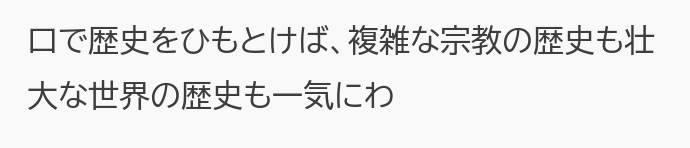口で歴史をひもとけば、複雑な宗教の歴史も壮大な世界の歴史も一気にわ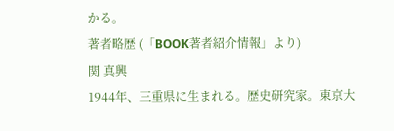かる。
著者略歴 (「BOOK著者紹介情報」より)
関 真興
1944年、三重県に生まれる。歴史研究家。東京大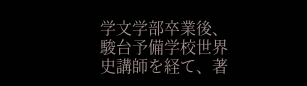学文学部卒業後、駿台予備学校世界史講師を経て、著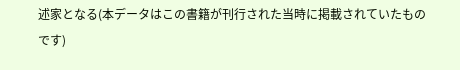述家となる(本データはこの書籍が刊行された当時に掲載されていたものです)